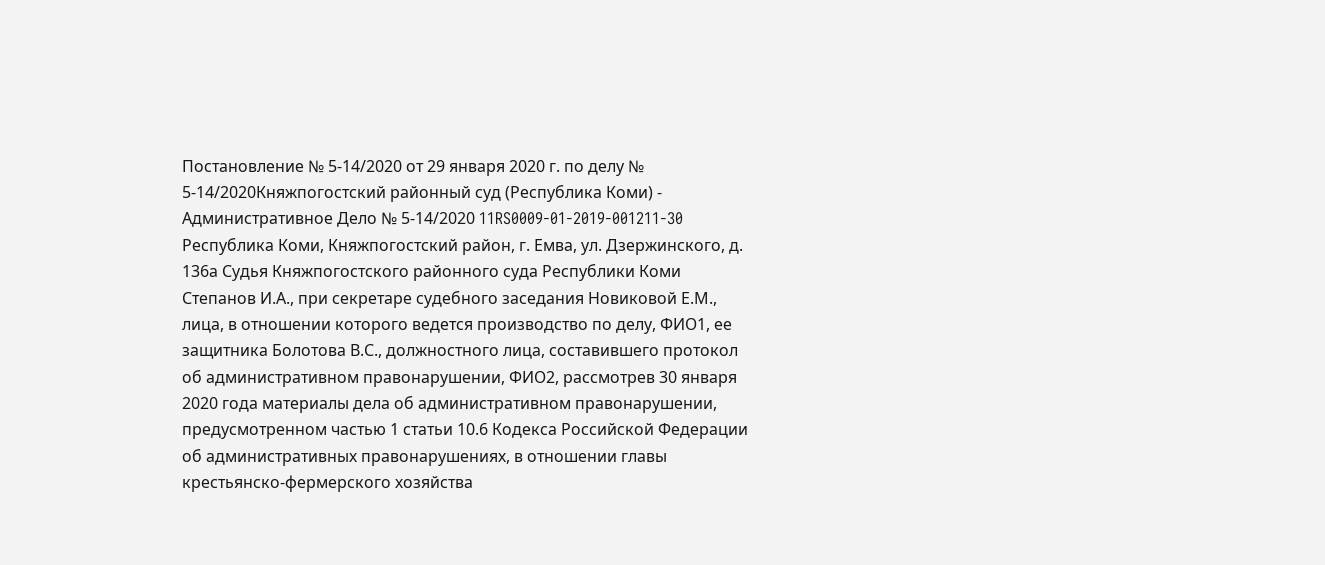Постановление № 5-14/2020 от 29 января 2020 г. по делу № 5-14/2020Княжпогостский районный суд (Республика Коми) - Административное Дело № 5-14/2020 11RS0009-01-2019-001211-30 Республика Коми, Княжпогостский район, г. Емва, ул. Дзержинского, д. 136а Судья Княжпогостского районного суда Республики Коми Степанов И.А., при секретаре судебного заседания Новиковой Е.М., лица, в отношении которого ведется производство по делу, ФИО1, ее защитника Болотова В.С., должностного лица, составившего протокол об административном правонарушении, ФИО2, рассмотрев 30 января 2020 года материалы дела об административном правонарушении, предусмотренном частью 1 статьи 10.6 Кодекса Российской Федерации об административных правонарушениях, в отношении главы крестьянско-фермерского хозяйства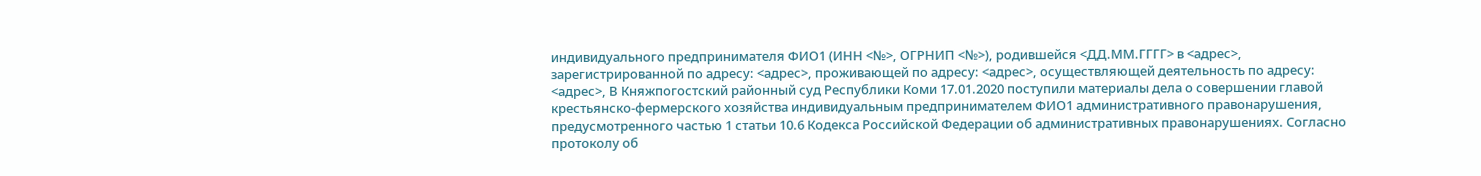индивидуального предпринимателя ФИО1 (ИНН <№>, ОГРНИП <№>), родившейся <ДД.ММ.ГГГГ> в <адрес>, зарегистрированной по адресу: <адрес>, проживающей по адресу: <адрес>, осуществляющей деятельность по адресу: <адрес>, В Княжпогостский районный суд Республики Коми 17.01.2020 поступили материалы дела о совершении главой крестьянско-фермерского хозяйства индивидуальным предпринимателем ФИО1 административного правонарушения, предусмотренного частью 1 статьи 10.6 Кодекса Российской Федерации об административных правонарушениях. Согласно протоколу об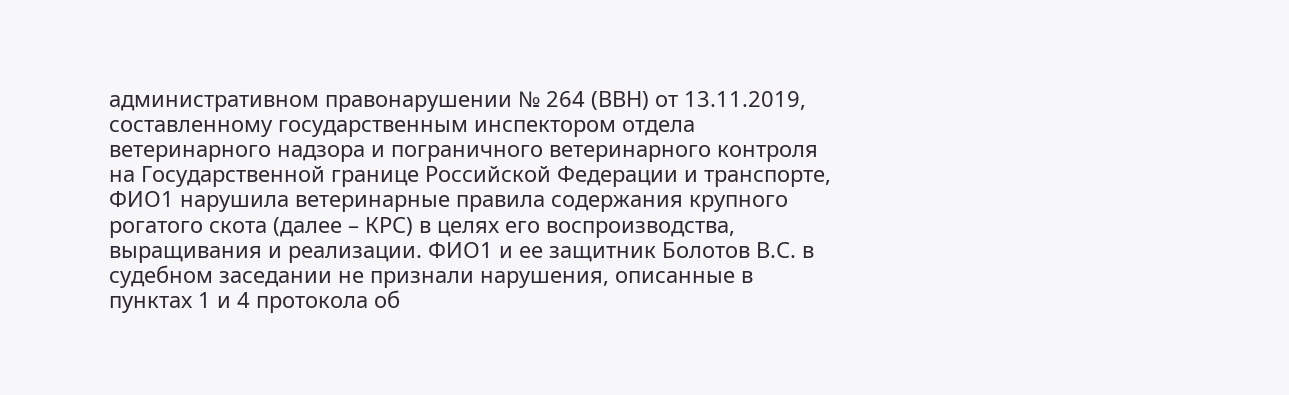административном правонарушении № 264 (ВВН) от 13.11.2019, составленному государственным инспектором отдела ветеринарного надзора и пограничного ветеринарного контроля на Государственной границе Российской Федерации и транспорте, ФИО1 нарушила ветеринарные правила содержания крупного рогатого скота (далее – КРС) в целях его воспроизводства, выращивания и реализации. ФИО1 и ее защитник Болотов В.С. в судебном заседании не признали нарушения, описанные в пунктах 1 и 4 протокола об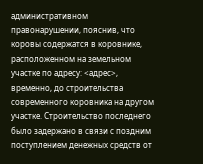административном правонарушении, пояснив, что коровы содержатся в коровнике, расположенном на земельном участке по адресу: <адрес>, временно, до строительства современного коровника на другом участке. Строительство последнего было задержано в связи с поздним поступлением денежных средств от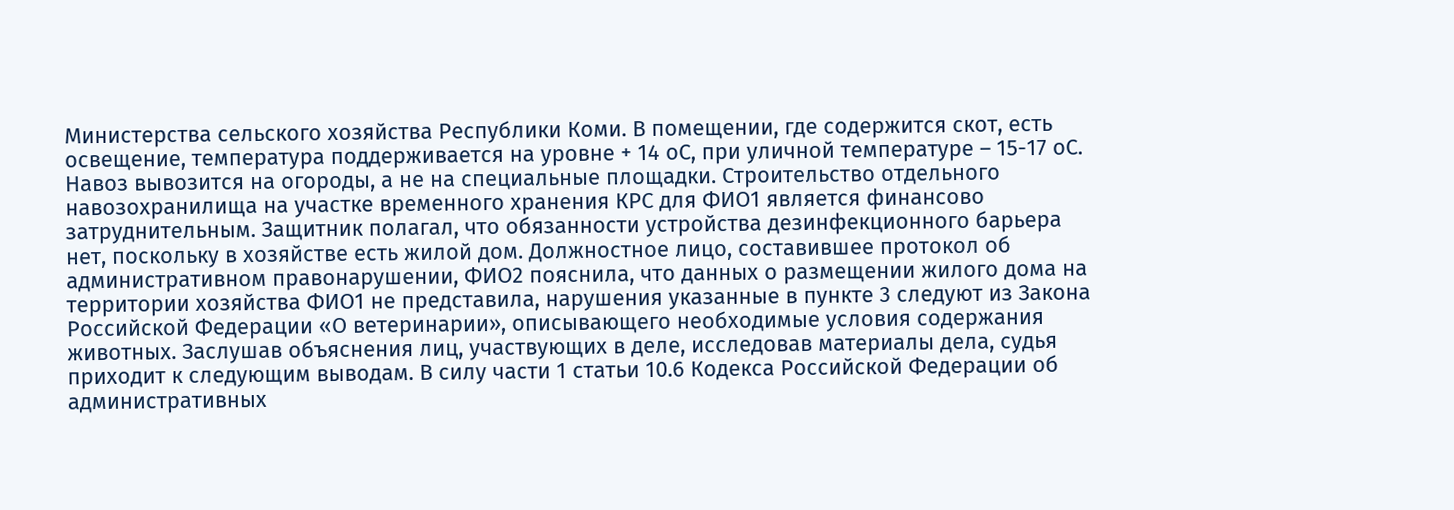Министерства сельского хозяйства Республики Коми. В помещении, где содержится скот, есть освещение, температура поддерживается на уровне + 14 оС, при уличной температуре – 15-17 оС. Навоз вывозится на огороды, а не на специальные площадки. Строительство отдельного навозохранилища на участке временного хранения КРС для ФИО1 является финансово затруднительным. Защитник полагал, что обязанности устройства дезинфекционного барьера нет, поскольку в хозяйстве есть жилой дом. Должностное лицо, составившее протокол об административном правонарушении, ФИО2 пояснила, что данных о размещении жилого дома на территории хозяйства ФИО1 не представила, нарушения указанные в пункте 3 следуют из Закона Российской Федерации «О ветеринарии», описывающего необходимые условия содержания животных. Заслушав объяснения лиц, участвующих в деле, исследовав материалы дела, судья приходит к следующим выводам. В силу части 1 статьи 10.6 Кодекса Российской Федерации об административных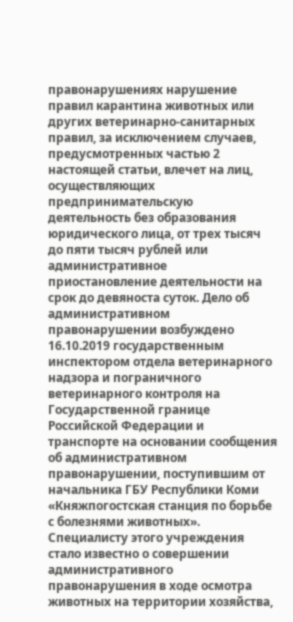правонарушениях нарушение правил карантина животных или других ветеринарно-санитарных правил, за исключением случаев, предусмотренных частью 2 настоящей статьи, влечет на лиц, осуществляющих предпринимательскую деятельность без образования юридического лица, от трех тысяч до пяти тысяч рублей или административное приостановление деятельности на срок до девяноста суток. Дело об административном правонарушении возбуждено 16.10.2019 государственным инспектором отдела ветеринарного надзора и пограничного ветеринарного контроля на Государственной границе Российской Федерации и транспорте на основании сообщения об административном правонарушении, поступившим от начальника ГБУ Республики Коми «Княжпогостская станция по борьбе с болезнями животных». Специалисту этого учреждения стало известно о совершении административного правонарушения в ходе осмотра животных на территории хозяйства,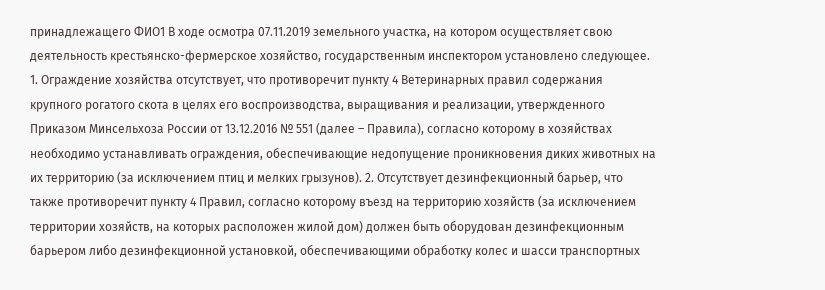принадлежащего ФИО1 В ходе осмотра 07.11.2019 земельного участка, на котором осуществляет свою деятельность крестьянско-фермерское хозяйство, государственным инспектором установлено следующее. 1. Ограждение хозяйства отсутствует, что противоречит пункту 4 Ветеринарных правил содержания крупного рогатого скота в целях его воспроизводства, выращивания и реализации, утвержденного Приказом Минсельхоза России от 13.12.2016 № 551 (далее – Правила), согласно которому в хозяйствах необходимо устанавливать ограждения, обеспечивающие недопущение проникновения диких животных на их территорию (за исключением птиц и мелких грызунов). 2. Отсутствует дезинфекционный барьер, что также противоречит пункту 4 Правил, согласно которому въезд на территорию хозяйств (за исключением территории хозяйств, на которых расположен жилой дом) должен быть оборудован дезинфекционным барьером либо дезинфекционной установкой, обеспечивающими обработку колес и шасси транспортных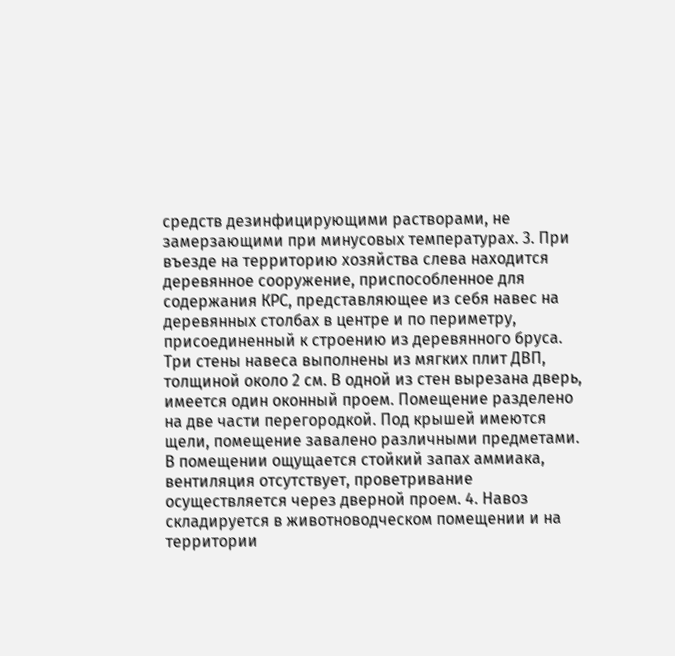средств дезинфицирующими растворами, не замерзающими при минусовых температурах. 3. При въезде на территорию хозяйства слева находится деревянное сооружение, приспособленное для содержания КРС, представляющее из себя навес на деревянных столбах в центре и по периметру, присоединенный к строению из деревянного бруса. Три стены навеса выполнены из мягких плит ДВП, толщиной около 2 см. В одной из стен вырезана дверь, имеется один оконный проем. Помещение разделено на две части перегородкой. Под крышей имеются щели, помещение завалено различными предметами. В помещении ощущается стойкий запах аммиака, вентиляция отсутствует, проветривание осуществляется через дверной проем. 4. Навоз складируется в животноводческом помещении и на территории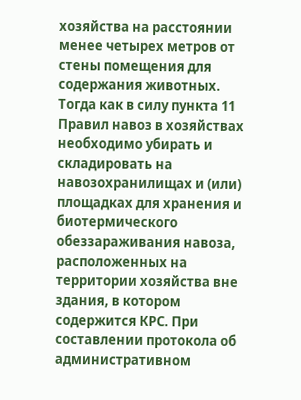хозяйства на расстоянии менее четырех метров от стены помещения для содержания животных. Тогда как в силу пункта 11 Правил навоз в хозяйствах необходимо убирать и складировать на навозохранилищах и (или) площадках для хранения и биотермического обеззараживания навоза, расположенных на территории хозяйства вне здания, в котором содержится КРС. При составлении протокола об административном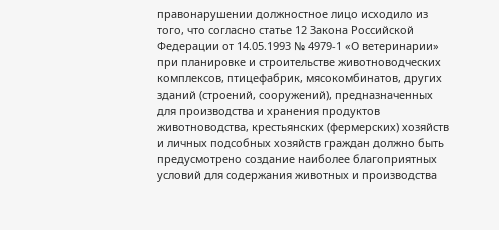правонарушении должностное лицо исходило из того, что согласно статье 12 Закона Российской Федерации от 14.05.1993 № 4979-1 «О ветеринарии» при планировке и строительстве животноводческих комплексов, птицефабрик, мясокомбинатов, других зданий (строений, сооружений), предназначенных для производства и хранения продуктов животноводства, крестьянских (фермерских) хозяйств и личных подсобных хозяйств граждан должно быть предусмотрено создание наиболее благоприятных условий для содержания животных и производства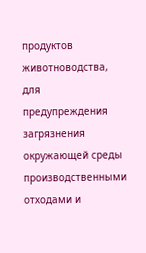продуктов животноводства, для предупреждения загрязнения окружающей среды производственными отходами и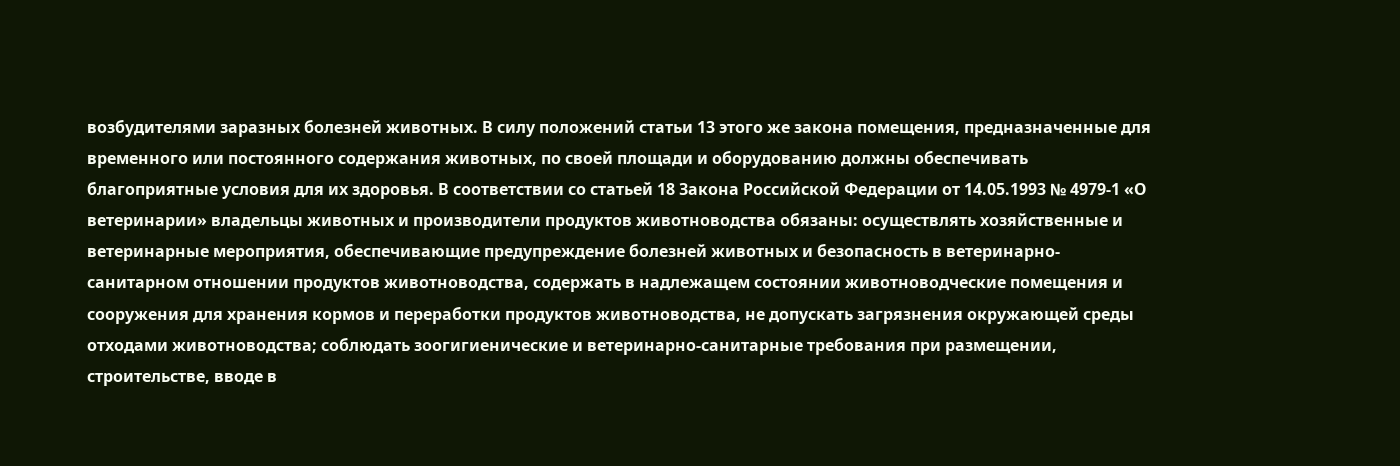возбудителями заразных болезней животных. В силу положений статьи 13 этого же закона помещения, предназначенные для временного или постоянного содержания животных, по своей площади и оборудованию должны обеспечивать благоприятные условия для их здоровья. В соответствии со статьей 18 Закона Российской Федерации от 14.05.1993 № 4979-1 «О ветеринарии» владельцы животных и производители продуктов животноводства обязаны: осуществлять хозяйственные и ветеринарные мероприятия, обеспечивающие предупреждение болезней животных и безопасность в ветеринарно-санитарном отношении продуктов животноводства, содержать в надлежащем состоянии животноводческие помещения и сооружения для хранения кормов и переработки продуктов животноводства, не допускать загрязнения окружающей среды отходами животноводства; соблюдать зоогигиенические и ветеринарно-санитарные требования при размещении, строительстве, вводе в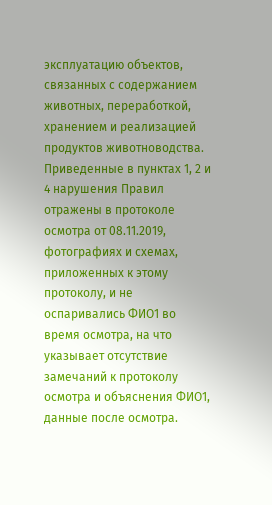эксплуатацию объектов, связанных с содержанием животных, переработкой, хранением и реализацией продуктов животноводства. Приведенные в пунктах 1, 2 и 4 нарушения Правил отражены в протоколе осмотра от 08.11.2019, фотографиях и схемах, приложенных к этому протоколу, и не оспаривались ФИО1 во время осмотра, на что указывает отсутствие замечаний к протоколу осмотра и объяснения ФИО1, данные после осмотра.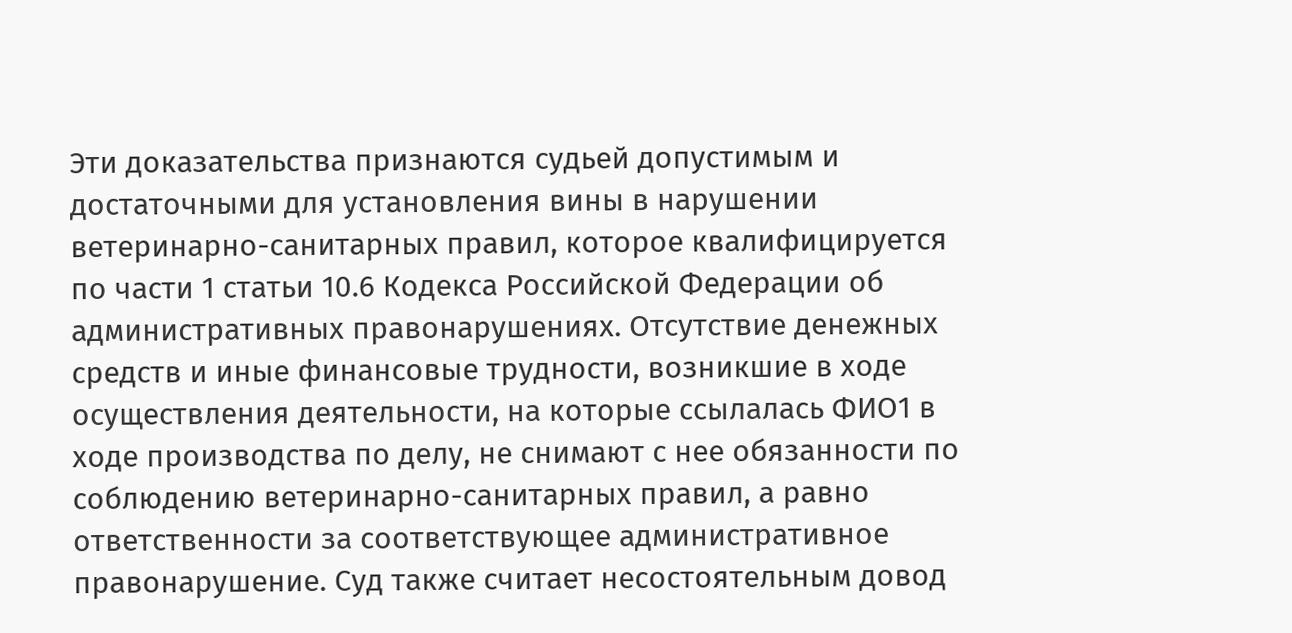Эти доказательства признаются судьей допустимым и достаточными для установления вины в нарушении ветеринарно-санитарных правил, которое квалифицируется по части 1 статьи 10.6 Кодекса Российской Федерации об административных правонарушениях. Отсутствие денежных средств и иные финансовые трудности, возникшие в ходе осуществления деятельности, на которые ссылалась ФИО1 в ходе производства по делу, не снимают с нее обязанности по соблюдению ветеринарно-санитарных правил, а равно ответственности за соответствующее административное правонарушение. Суд также считает несостоятельным довод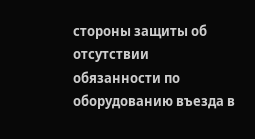стороны защиты об отсутствии обязанности по оборудованию въезда в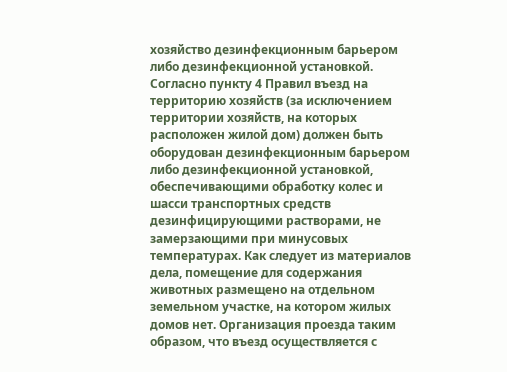хозяйство дезинфекционным барьером либо дезинфекционной установкой. Согласно пункту 4 Правил въезд на территорию хозяйств (за исключением территории хозяйств, на которых расположен жилой дом) должен быть оборудован дезинфекционным барьером либо дезинфекционной установкой, обеспечивающими обработку колес и шасси транспортных средств дезинфицирующими растворами, не замерзающими при минусовых температурах. Как следует из материалов дела, помещение для содержания животных размещено на отдельном земельном участке, на котором жилых домов нет. Организация проезда таким образом, что въезд осуществляется с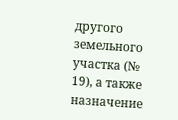другого земельного участка (№ 19), а также назначение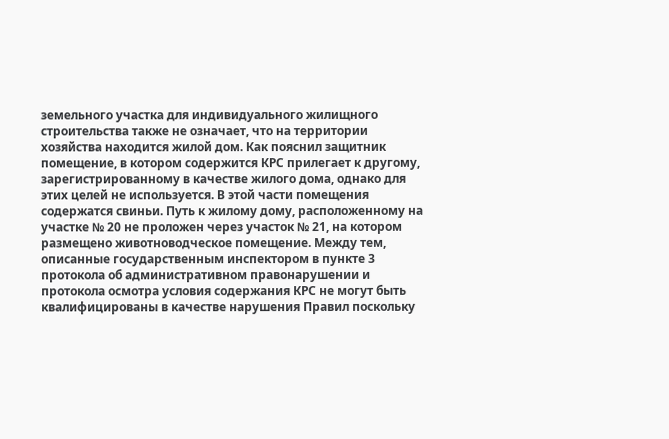земельного участка для индивидуального жилищного строительства также не означает, что на территории хозяйства находится жилой дом. Как пояснил защитник помещение, в котором содержится КРС прилегает к другому, зарегистрированному в качестве жилого дома, однако для этих целей не используется. В этой части помещения содержатся свиньи. Путь к жилому дому, расположенному на участке № 20 не проложен через участок № 21, на котором размещено животноводческое помещение. Между тем, описанные государственным инспектором в пункте 3 протокола об административном правонарушении и протокола осмотра условия содержания КРС не могут быть квалифицированы в качестве нарушения Правил поскольку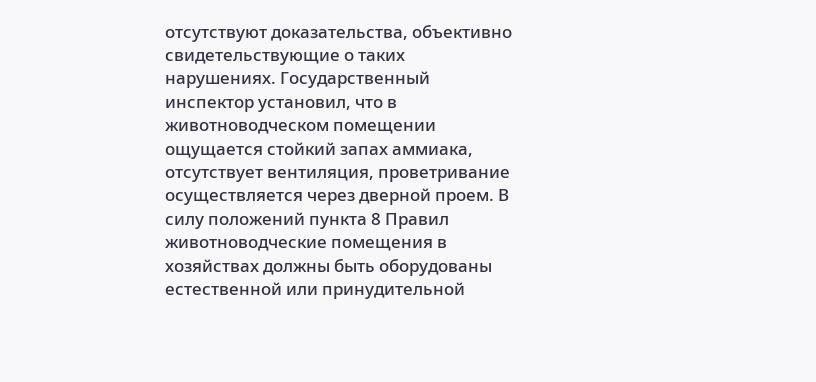отсутствуют доказательства, объективно свидетельствующие о таких нарушениях. Государственный инспектор установил, что в животноводческом помещении ощущается стойкий запах аммиака, отсутствует вентиляция, проветривание осуществляется через дверной проем. В силу положений пункта 8 Правил животноводческие помещения в хозяйствах должны быть оборудованы естественной или принудительной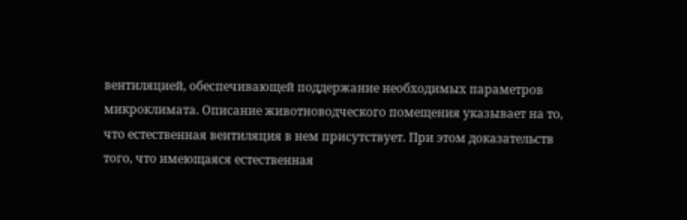вентиляцией, обеспечивающей поддержание необходимых параметров микроклимата. Описание животноводческого помещения указывает на то, что естественная вентиляция в нем присутствует. При этом доказательств того, что имеющаяся естественная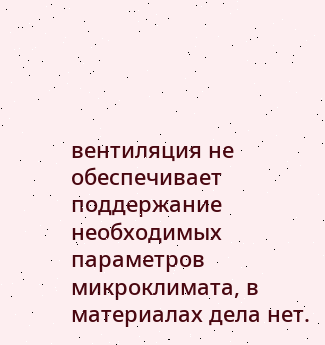вентиляция не обеспечивает поддержание необходимых параметров микроклимата, в материалах дела нет.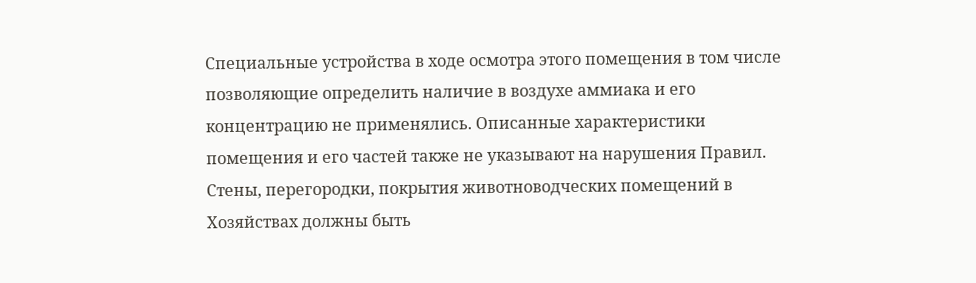Специальные устройства в ходе осмотра этого помещения в том числе позволяющие определить наличие в воздухе аммиака и его концентрацию не применялись. Описанные характеристики помещения и его частей также не указывают на нарушения Правил. Стены, перегородки, покрытия животноводческих помещений в Хозяйствах должны быть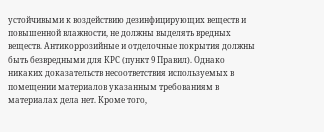устойчивыми к воздействию дезинфицирующих веществ и повышенной влажности, не должны выделять вредных веществ. Антикоррозийные и отделочные покрытия должны быть безвредными для КРС (пункт 9 Правил). Однако никаких доказательств несоответствия используемых в помещении материалов указанным требованиям в материалах дела нет. Кроме того,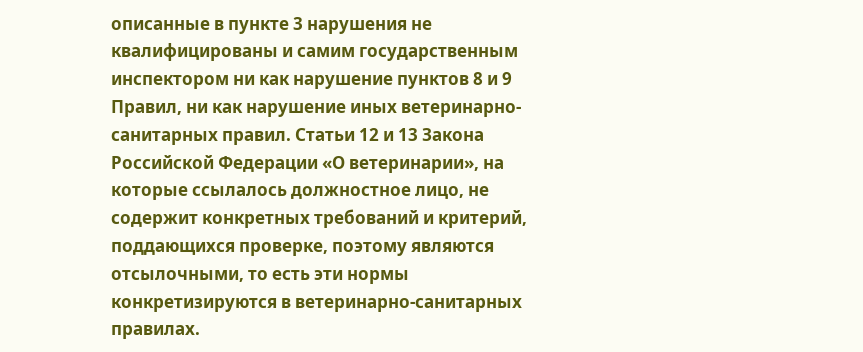описанные в пункте 3 нарушения не квалифицированы и самим государственным инспектором ни как нарушение пунктов 8 и 9 Правил, ни как нарушение иных ветеринарно-санитарных правил. Статьи 12 и 13 Закона Российской Федерации «О ветеринарии», на которые ссылалось должностное лицо, не содержит конкретных требований и критерий, поддающихся проверке, поэтому являются отсылочными, то есть эти нормы конкретизируются в ветеринарно-санитарных правилах.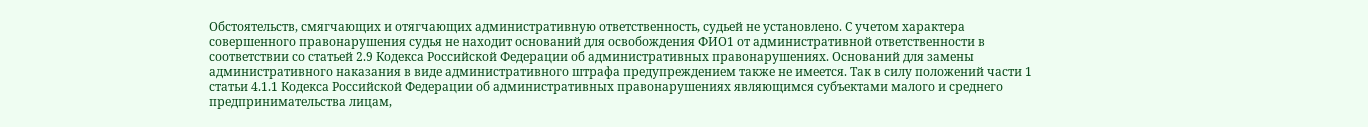Обстоятельств, смягчающих и отягчающих административную ответственность, судьей не установлено. С учетом характера совершенного правонарушения судья не находит оснований для освобождения ФИО1 от административной ответственности в соответствии со статьей 2.9 Кодекса Российской Федерации об административных правонарушениях. Оснований для замены административного наказания в виде административного штрафа предупреждением также не имеется. Так в силу положений части 1 статьи 4.1.1 Кодекса Российской Федерации об административных правонарушениях являющимся субъектами малого и среднего предпринимательства лицам,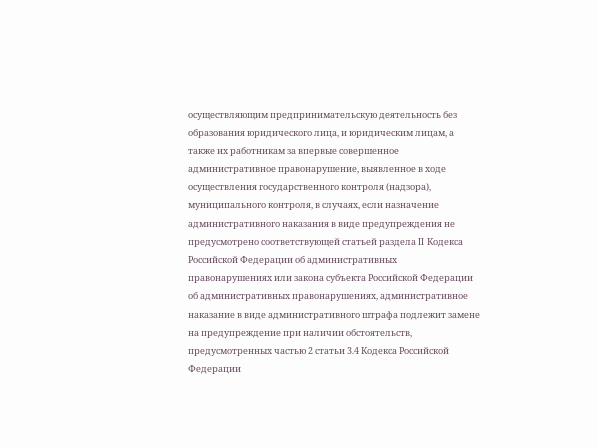осуществляющим предпринимательскую деятельность без образования юридического лица, и юридическим лицам, а также их работникам за впервые совершенное административное правонарушение, выявленное в ходе осуществления государственного контроля (надзора), муниципального контроля, в случаях, если назначение административного наказания в виде предупреждения не предусмотрено соответствующей статьей раздела II Кодекса Российской Федерации об административных правонарушениях или закона субъекта Российской Федерации об административных правонарушениях, административное наказание в виде административного штрафа подлежит замене на предупреждение при наличии обстоятельств, предусмотренных частью 2 статьи 3.4 Кодекса Российской Федерации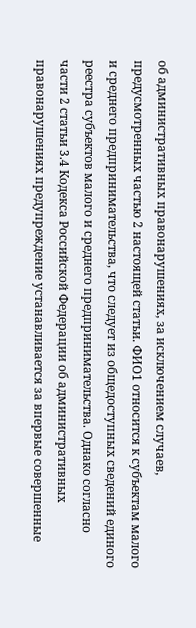об административных правонарушениях, за исключением случаев, предусмотренных частью 2 настоящей статьи. ФИО1 относится к субъектам малого и среднего предпринимательства, что следует из общедоступных сведений единого реестра субъектов малого и среднего предпринимательства. Однако согласно части 2 статьи 3.4 Кодекса Российской Федерации об административных правонарушениях предупреждение устанавливается за впервые совершенные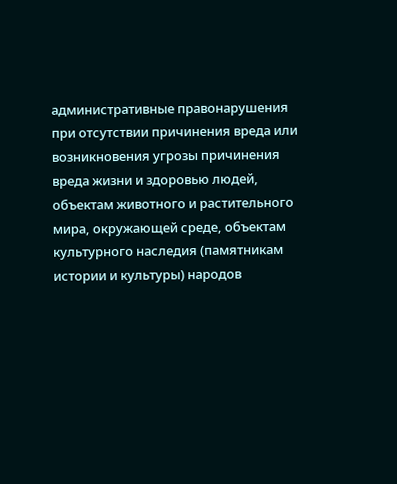административные правонарушения при отсутствии причинения вреда или возникновения угрозы причинения вреда жизни и здоровью людей, объектам животного и растительного мира, окружающей среде, объектам культурного наследия (памятникам истории и культуры) народов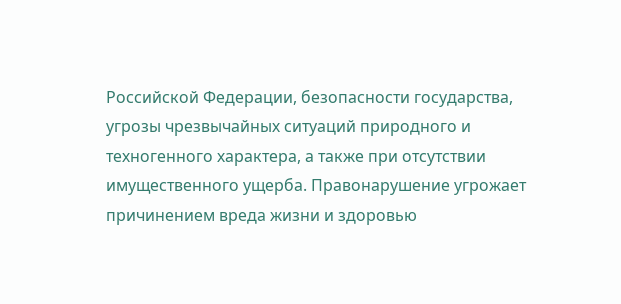Российской Федерации, безопасности государства, угрозы чрезвычайных ситуаций природного и техногенного характера, а также при отсутствии имущественного ущерба. Правонарушение угрожает причинением вреда жизни и здоровью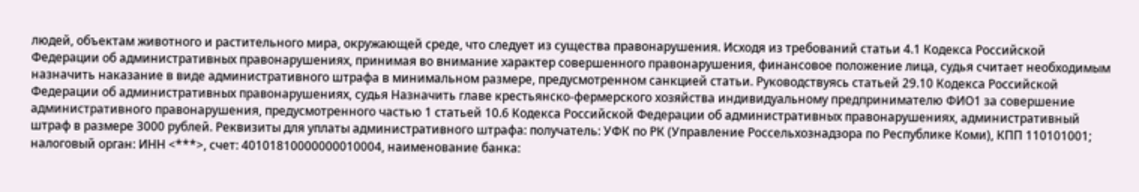людей, объектам животного и растительного мира, окружающей среде, что следует из существа правонарушения. Исходя из требований статьи 4.1 Кодекса Российской Федерации об административных правонарушениях, принимая во внимание характер совершенного правонарушения, финансовое положение лица, судья считает необходимым назначить наказание в виде административного штрафа в минимальном размере, предусмотренном санкцией статьи. Руководствуясь статьей 29.10 Кодекса Российской Федерации об административных правонарушениях, судья Назначить главе крестьянско-фермерского хозяйства индивидуальному предпринимателю ФИО1 за совершение административного правонарушения, предусмотренного частью 1 статьей 10.6 Кодекса Российской Федерации об административных правонарушениях, административный штраф в размере 3000 рублей. Реквизиты для уплаты административного штрафа: получатель: УФК по РК (Управление Россельхознадзора по Республике Коми), КПП 110101001; налоговый орган: ИНН <***>, счет: 40101810000000010004, наименование банка: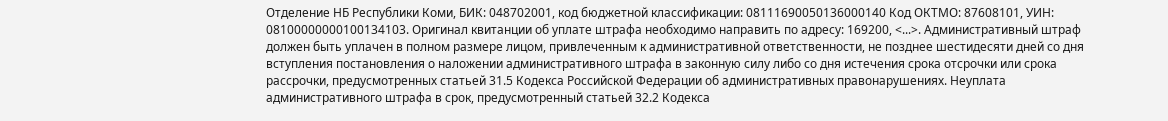Отделение НБ Республики Коми, БИК: 048702001, код бюджетной классификации: 08111690050136000140 Код ОКТМО: 87608101, УИН: 08100000000100134103. Оригинал квитанции об уплате штрафа необходимо направить по адресу: 169200, <...>. Административный штраф должен быть уплачен в полном размере лицом, привлеченным к административной ответственности, не позднее шестидесяти дней со дня вступления постановления о наложении административного штрафа в законную силу либо со дня истечения срока отсрочки или срока рассрочки, предусмотренных статьей 31.5 Кодекса Российской Федерации об административных правонарушениях. Неуплата административного штрафа в срок, предусмотренный статьей 32.2 Кодекса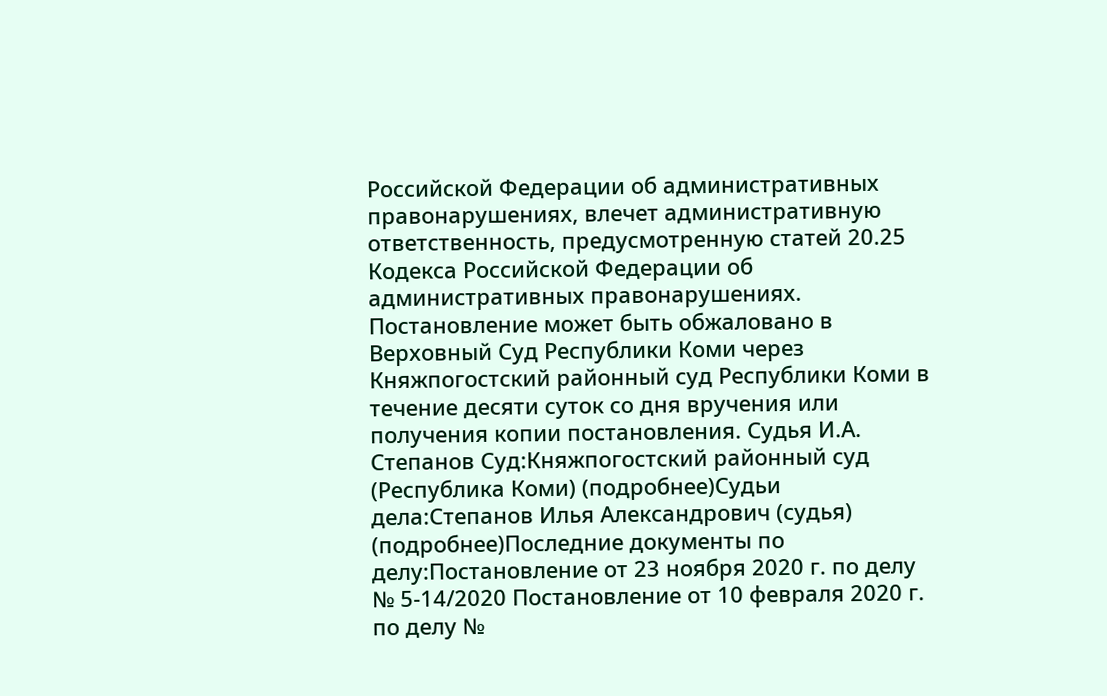Российской Федерации об административных правонарушениях, влечет административную ответственность, предусмотренную статей 20.25 Кодекса Российской Федерации об административных правонарушениях. Постановление может быть обжаловано в Верховный Суд Республики Коми через Княжпогостский районный суд Республики Коми в течение десяти суток со дня вручения или получения копии постановления. Судья И.А. Степанов Суд:Княжпогостский районный суд (Республика Коми) (подробнее)Судьи дела:Степанов Илья Александрович (судья) (подробнее)Последние документы по делу:Постановление от 23 ноября 2020 г. по делу № 5-14/2020 Постановление от 10 февраля 2020 г. по делу №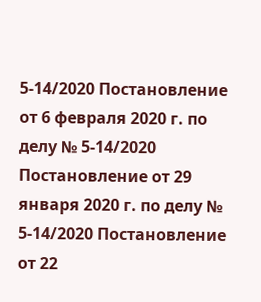5-14/2020 Постановление от 6 февраля 2020 г. по делу № 5-14/2020 Постановление от 29 января 2020 г. по делу № 5-14/2020 Постановление от 22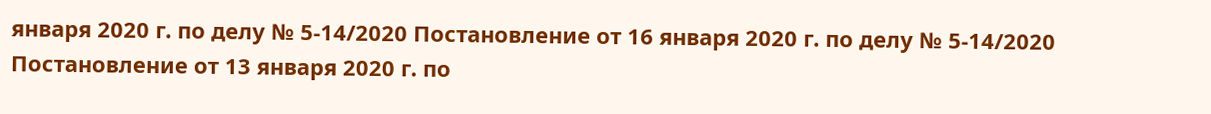января 2020 г. по делу № 5-14/2020 Постановление от 16 января 2020 г. по делу № 5-14/2020 Постановление от 13 января 2020 г. по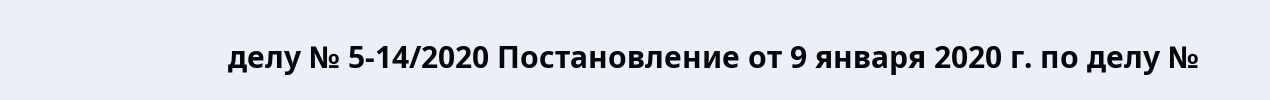делу № 5-14/2020 Постановление от 9 января 2020 г. по делу №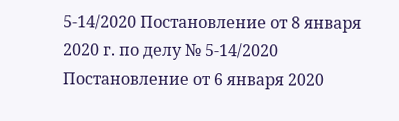5-14/2020 Постановление от 8 января 2020 г. по делу № 5-14/2020 Постановление от 6 января 2020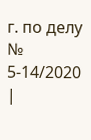г. по делу № 5-14/2020 |